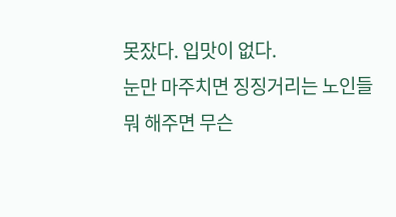못잤다. 입맛이 없다.
눈만 마주치면 징징거리는 노인들
뭐 해주면 무슨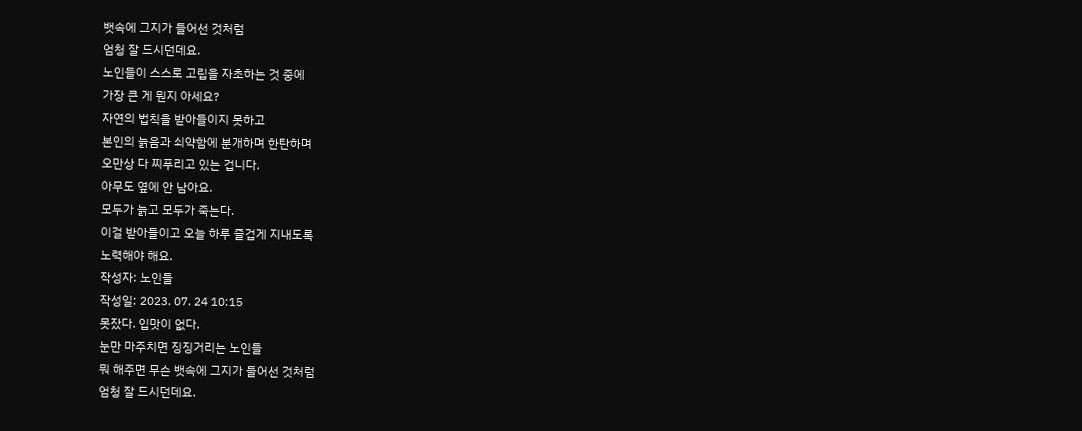뱃속에 그지가 들어선 것처럼
엄청 잘 드시던데요.
노인들이 스스로 고립을 자초하는 것 중에
가장 큰 게 뭔지 아세요?
자연의 법칙을 받아들이지 못하고
본인의 늙음과 쇠약함에 분개하며 한탄하며
오만상 다 찌푸리고 있는 겁니다.
아무도 옆에 안 남아요.
모두가 늙고 모두가 죽는다.
이걸 받아들이고 오늘 하루 즐겁게 지내도록
노력해야 해요.
작성자: 노인들
작성일: 2023. 07. 24 10:15
못잤다. 입맛이 없다.
눈만 마주치면 징징거리는 노인들
뭐 해주면 무슨 뱃속에 그지가 들어선 것처럼
엄청 잘 드시던데요.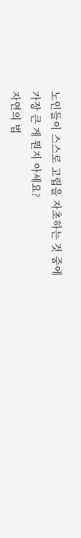노인들이 스스로 고립을 자초하는 것 중에
가장 큰 게 뭔지 아세요?
자연의 법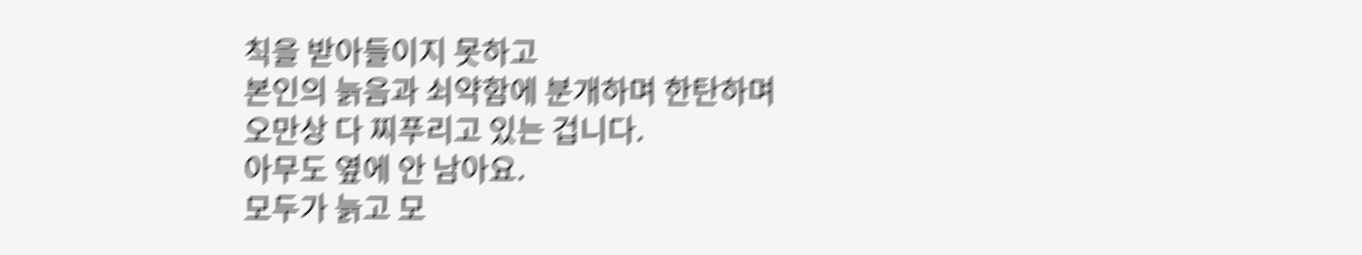칙을 받아들이지 못하고
본인의 늙음과 쇠약함에 분개하며 한탄하며
오만상 다 찌푸리고 있는 겁니다.
아무도 옆에 안 남아요.
모두가 늙고 모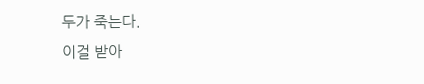두가 죽는다.
이걸 받아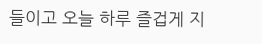들이고 오늘 하루 즐겁게 지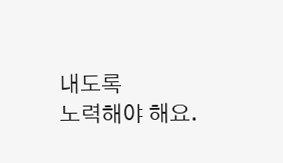내도록
노력해야 해요.